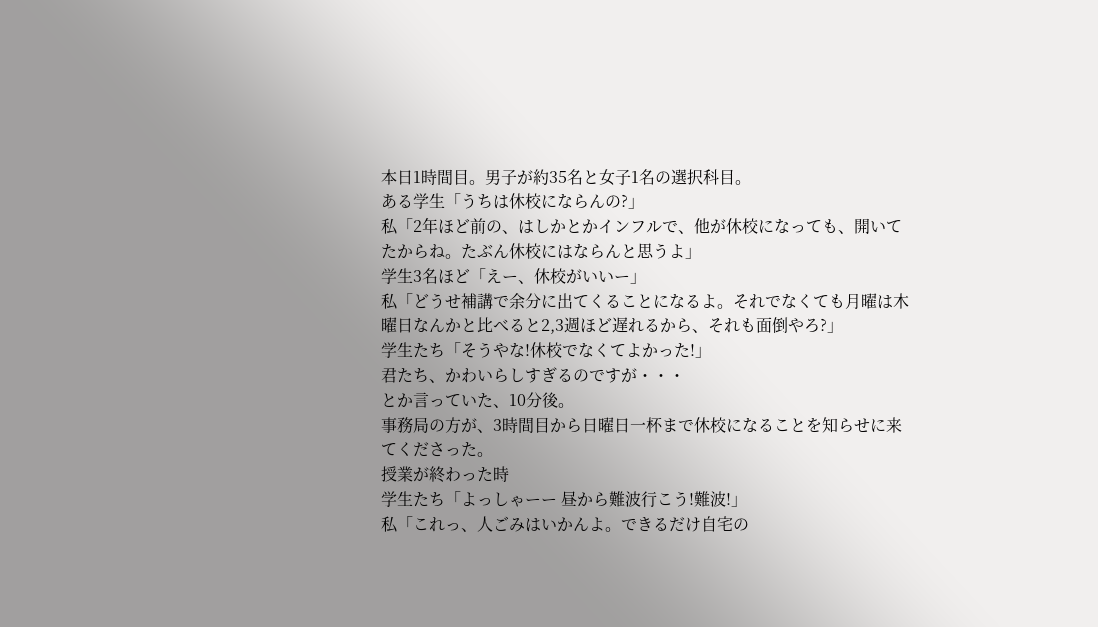本日1時間目。男子が約35名と女子1名の選択科目。
ある学生「うちは休校にならんの?」
私「2年ほど前の、はしかとかインフルで、他が休校になっても、開いてたからね。たぶん休校にはならんと思うよ」
学生3名ほど「えー、休校がいいー」
私「どうせ補講で余分に出てくることになるよ。それでなくても月曜は木曜日なんかと比べると2,3週ほど遅れるから、それも面倒やろ?」
学生たち「そうやな!休校でなくてよかった!」
君たち、かわいらしすぎるのですが・・・
とか言っていた、10分後。
事務局の方が、3時間目から日曜日一杯まで休校になることを知らせに来てくださった。
授業が終わった時
学生たち「よっしゃーー 昼から難波行こう!難波!」
私「これっ、人ごみはいかんよ。できるだけ自宅の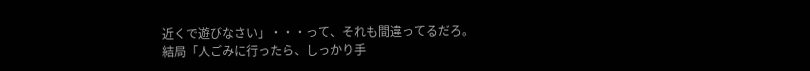近くで遊びなさい」・・・って、それも間違ってるだろ。
結局「人ごみに行ったら、しっかり手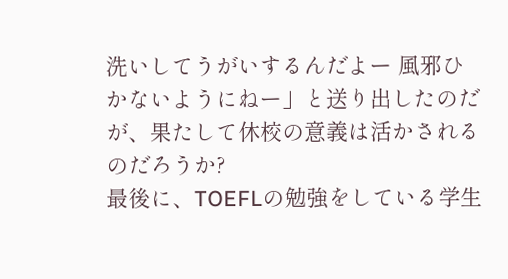洗いしてうがいするんだよー 風邪ひかないようにねー」と送り出したのだが、果たして休校の意義は活かされるのだろうか?
最後に、TOEFLの勉強をしている学生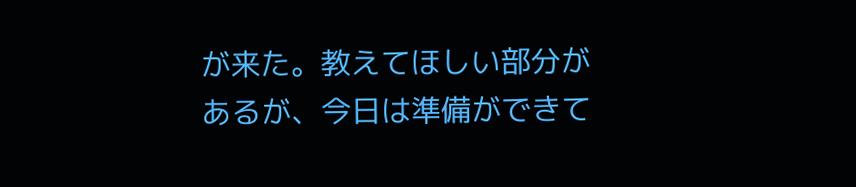が来た。教えてほしい部分があるが、今日は準備ができて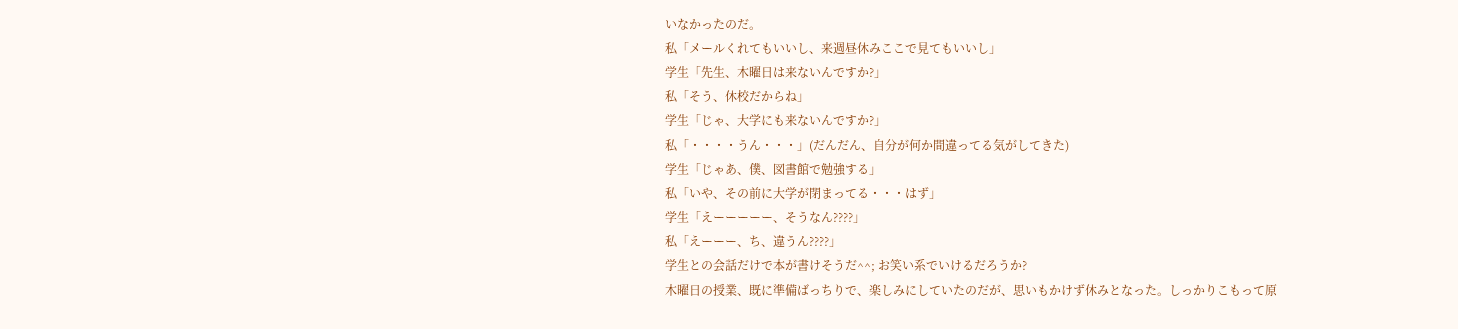いなかったのだ。
私「メールくれてもいいし、来週昼休みここで見てもいいし」
学生「先生、木曜日は来ないんですか?」
私「そう、休校だからね」
学生「じゃ、大学にも来ないんですか?」
私「・・・・うん・・・」(だんだん、自分が何か間違ってる気がしてきた)
学生「じゃあ、僕、図書館で勉強する」
私「いや、その前に大学が閉まってる・・・はず」
学生「えーーーーー、そうなん????」
私「えーーー、ち、違うん????」
学生との会話だけで本が書けそうだ^^; お笑い系でいけるだろうか?
木曜日の授業、既に準備ばっちりで、楽しみにしていたのだが、思いもかけず休みとなった。しっかりこもって原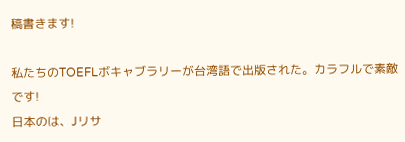稿書きます!

私たちのTOEFLボキャブラリーが台湾語で出版された。カラフルで素敵です!
日本のは、Jリサ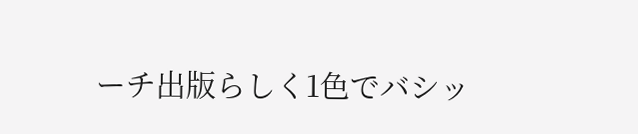ーチ出版らしく1色でバシッ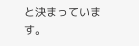と決まっています。